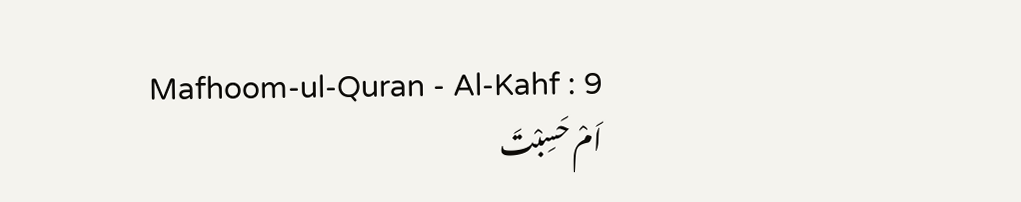Mafhoom-ul-Quran - Al-Kahf : 9
اَمْ حَسِبْتَ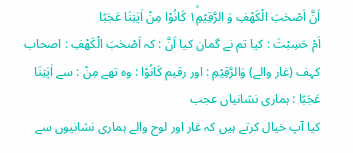اَنَّ اَصْحٰبَ الْكَهْفِ وَ الرَّقِیْمِ١ۙ كَانُوْا مِنْ اٰیٰتِنَا عَجَبًا
اَمْ حَسِبْتَ : کیا تم نے گمان کیا اَنَّ : کہ اَصْحٰبَ الْكَهْفِ : اصحاب کہف (غار والے) وَالرَّقِيْمِ : اور رقیم كَانُوْا : وہ تھے مِنْ : سے اٰيٰتِنَا عَجَبًا : ہماری نشانیاں عجب
کیا آپ خیال کرتے ہیں کہ غار اور لوح والے ہماری نشانیوں سے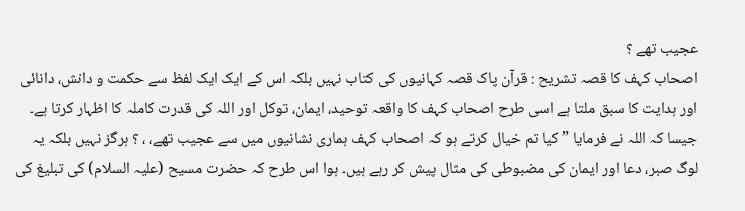عجیب تھے ؟
اصحاب کہف کا قصہ تشریح : قرآن پاک قصہ کہانیوں کی کتاب نہیں بلکہ اس کے ایک ایک لفظ سے حکمت و دانش، دانائی اور ہدایت کا سبق ملتا ہے اسی طرح اصحاب کہف کا واقعہ توحید، ایمان، توکل اور اللہ کی قدرت کاملہ کا اظہار کرتا ہے۔ جیسا کہ اللہ نے فرمایا ” کیا تم خیال کرتے ہو کہ اصحاب کہف ہماری نشانیوں میں سے عجیب تھے، ، ؟ ہرگز نہیں بلکہ یہ لوگ صبر، دعا اور ایمان کی مضبوطی کی مثال پیش کر رہے ہیں۔ ہوا اس طرح کہ حضرت مسیح (علیہ السلام) کی تبلیغ کی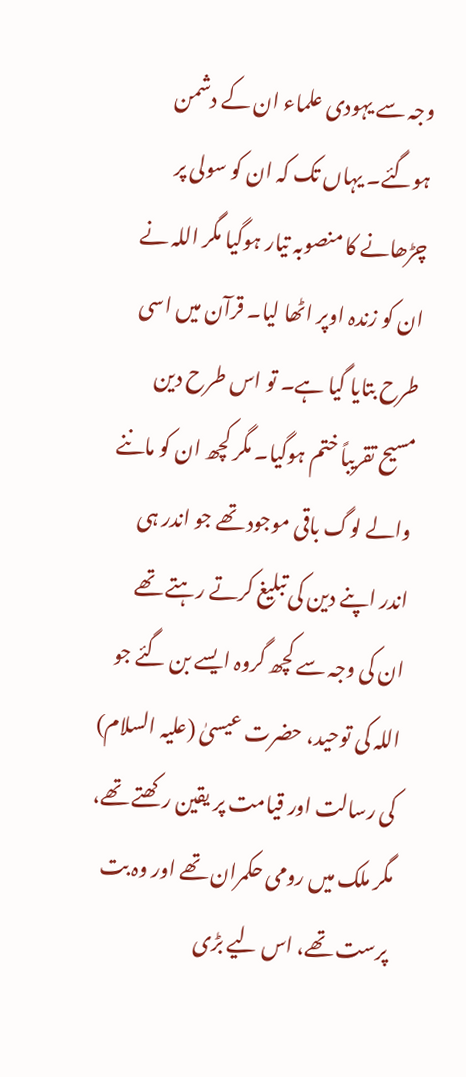وجہ سے یہودی علماء ان کے دشمن ہوگئے۔ یہاں تک کہ ان کو سولی پر چڑھانے کا منصوبہ تیار ہوگیا مگر اللہ نے ان کو زندہ اوپر اٹھا لیا۔ قرآن میں اسی طرح بتایا گیا ہے۔ تو اس طرح دین مسیح تقریباً ختم ہوگیا۔ مگر کچھ ان کو ماننے والے لوگ باقی موجود تھے جو اندر ہی اندر اپنے دین کی تبلیغ کرتے رہتے تھے ان کی وجہ سے کچھ گروہ ایسے بن گئے جو اللہ کی توحید، حضرت عیسیٰ (علیہ السلام) کی رسالت اور قیامت پر یقین رکھتے تھے، مگر ملک میں رومی حکمران تھے اور وہ بت پرست تھے، اس لیے بڑی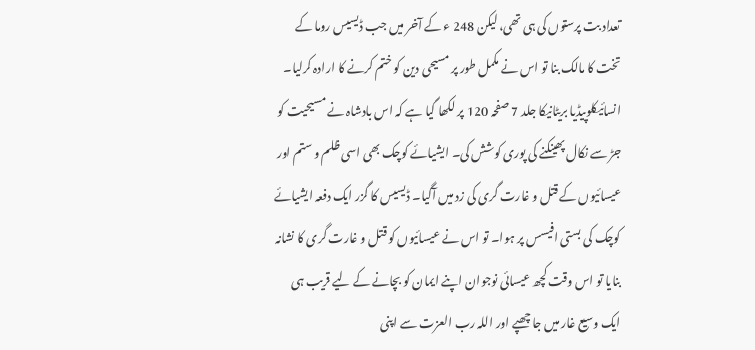تعداد بت پرستوں کی ہی تھی، لیکن 248 ء کے آخر میں جب ڈیسیس روما کے تخت کا مالک بنا تو اس نے مکمل طور پر مسیحی دین کو ختم کرنے کا ارادہ کرلیا۔ انسائیکلوپیڈیا بریٹانیکا جلد 7 صفحہ 120 پر لکھا گیا ہے کہ اس بادشاہ نے مسیحیت کو جڑ سے نکال پھینکنے کی پوری کوشش کی۔ ایشیائے کوچک بھی اسی ظلم و ستم اور عیسائیوں کے قتل و غارت گری کی زد میں آگیا۔ ڈیسیس کا گزر ایک دفعہ ایشیائے کوچک کی بستی افیسس پر ہوا۔ تو اس نے عیسائیوں کو قتل و غارت گری کا نشانہ بنایا تو اس وقت کچھ عیسائی نوجوان اپنے ایمان کو بچانے کے لیے قریب ہی ایک وسیع غار میں جا چھپے اور اللہ رب العزت سے اپنی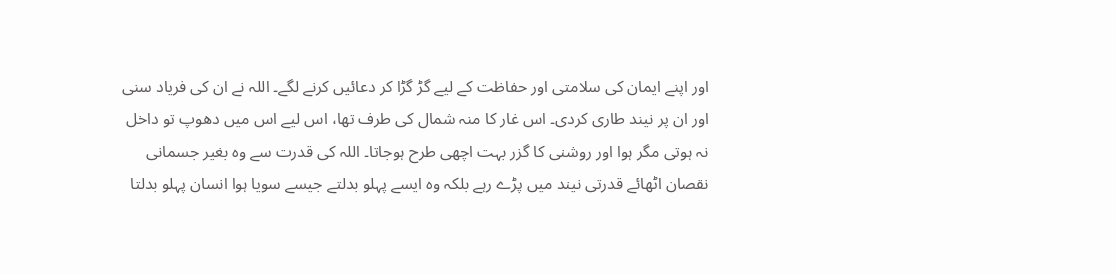اور اپنے ایمان کی سلامتی اور حفاظت کے لیے گڑ گڑا کر دعائیں کرنے لگے۔ اللہ نے ان کی فریاد سنی اور ان پر نیند طاری کردی۔ اس غار کا منہ شمال کی طرف تھا، اس لیے اس میں دھوپ تو داخل نہ ہوتی مگر ہوا اور روشنی کا گزر بہت اچھی طرح ہوجاتا۔ اللہ کی قدرت سے وہ بغیر جسمانی نقصان اٹھائے قدرتی نیند میں پڑے رہے بلکہ وہ ایسے پہلو بدلتے جیسے سویا ہوا انسان پہلو بدلتا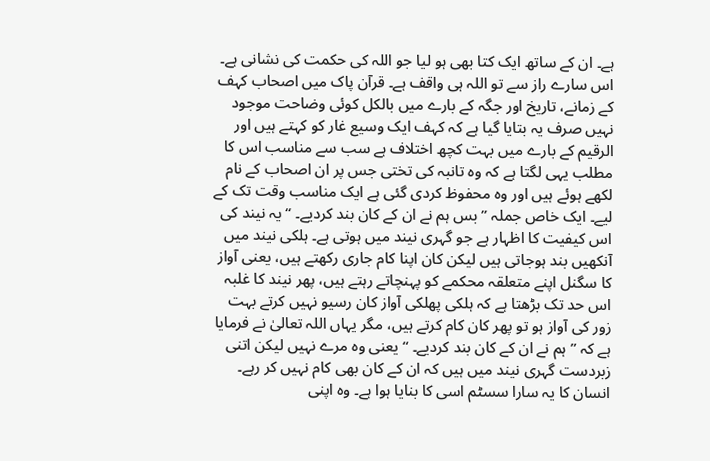ہے۔ ان کے ساتھ ایک کتا بھی ہو لیا جو اللہ کی حکمت کی نشانی ہے۔ اس سارے راز سے تو اللہ ہی واقف ہے۔ قرآن پاک میں اصحاب کہف کے زمانے، تاریخ اور جگہ کے بارے میں بالکل کوئی وضاحت موجود نہیں صرف یہ بتایا گیا ہے کہ کہف ایک وسیع غار کو کہتے ہیں اور الرقیم کے بارے میں بہت کچھ اختلاف ہے سب سے مناسب اس کا مطلب یہی لگتا ہے کہ وہ تانبہ کی تختی جس پر ان اصحاب کے نام لکھے ہوئے ہیں اور وہ محفوظ کردی گئی ہے ایک مناسب وقت تک کے لیے۔ ایک خاص جملہ ” بس ہم نے ان کے کان بند کردیے۔ “ یہ نیند کی اس کیفیت کا اظہار ہے جو گہری نیند میں ہوتی ہے۔ ہلکی نیند میں آنکھیں بند ہوجاتی ہیں لیکن کان اپنا کام جاری رکھتے ہیں، یعنی آواز کا سگنل اپنے متعلقہ محکمے کو پہنچاتے رہتے ہیں، پھر نیند کا غلبہ اس حد تک بڑھتا ہے کہ ہلکی پھلکی آواز کان رسیو نہیں کرتے بہت زور کی آواز ہو تو پھر کان کام کرتے ہیں، مگر یہاں اللہ تعالیٰ نے فرمایا ہے کہ ” ہم نے ان کے کان بند کردیے۔ “ یعنی وہ مرے نہیں لیکن اتنی زبردست گہری نیند میں ہیں کہ ان کے کان بھی کام نہیں کر رہے۔ انسان کا یہ سارا سسٹم اسی کا بنایا ہوا ہے۔ وہ اپنی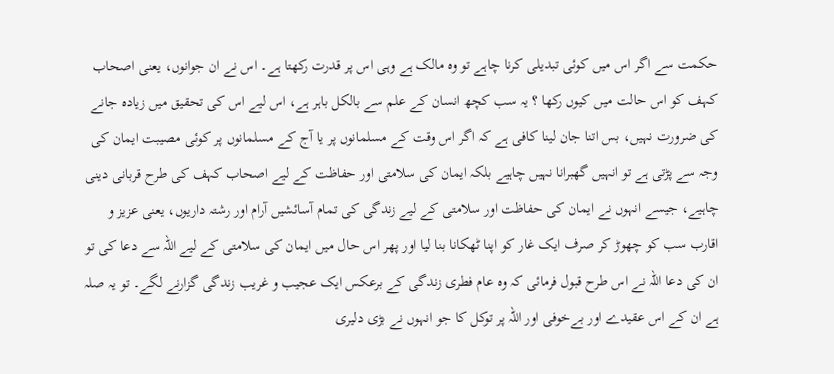حکمت سے اگر اس میں کوئی تبدیلی کرنا چاہے تو وہ مالک ہے وہی اس پر قدرت رکھتا ہے۔ اس نے ان جوانوں، یعنی اصحاب کہف کو اس حالت میں کیوں رکھا ؟ یہ سب کچھ انسان کے علم سے بالکل باہر ہے، اس لیے اس کی تحقیق میں زیادہ جانے کی ضرورت نہیں، بس اتنا جان لینا کافی ہے کہ اگر اس وقت کے مسلمانوں پر یا آج کے مسلمانوں پر کوئی مصیبت ایمان کی وجہ سے پڑتی ہے تو انہیں گھبرانا نہیں چاہیے بلکہ ایمان کی سلامتی اور حفاظت کے لیے اصحاب کہف کی طرح قربانی دینی چاہیے، جیسے انہوں نے ایمان کی حفاظت اور سلامتی کے لیے زندگی کی تمام آسائشیں آرام اور رشتہ داریوں، یعنی عزیز و اقارب سب کو چھوڑ کر صرف ایک غار کو اپنا ٹھکانا بنا لیا اور پھر اس حال میں ایمان کی سلامتی کے لیے اللہ سے دعا کی تو ان کی دعا اللہ نے اس طرح قبول فرمائی کہ وہ عام فطری زندگی کے برعکس ایک عجیب و غریب زندگی گزارنے لگے۔ تو یہ صلہ ہے ان کے اس عقیدے اور بےخوفی اور اللہ پر توکل کا جو انہوں نے بڑی دلیری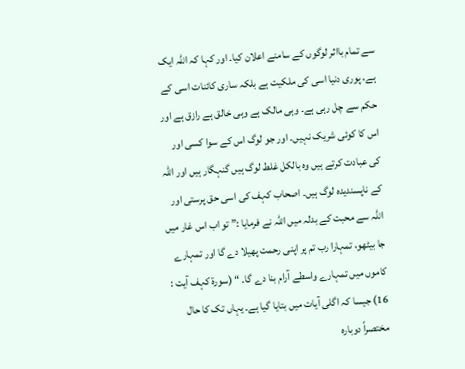سے تمام بااثر لوگوں کے سامنے اعلان کیا۔ اور کہا کہ اللہ ایک ہے، پوری دنیا اسی کی ملکیت ہے بلکہ ساری کائنات اسی کے حکم سے چل رہی ہے۔ وہی مالک ہے وہی خالق ہے رازق ہے اور اس کا کوئی شریک نہیں۔ اور جو لوگ اس کے سوا کسی اور کی عبادت کرتے ہیں وہ بالکل غلط لوگ ہیں گنہگار ہیں اور اللہ کے ناپسندیدہ لوگ ہیں۔ اصحاب کہف کی اسی حق پرستی اور اللہ سے محبت کے بدلہ میں اللہ نے فرمایا :” تو اب اس غار میں جا بیٹھو، تمہارا رب تم پر اپنی رحمت پھیلا دے گا اور تمہارے کاموں میں تمہارے واسطے آرام بنا دے گا۔ “ (سورۃ کہف آیت : 16) جیسا کہ اگلی آیات میں بتایا گیا ہے۔ یہاں تک کا حال مختصراً دوبارہ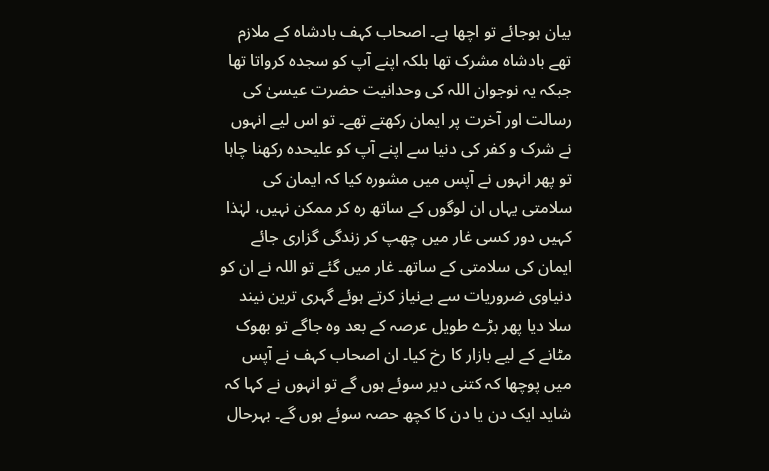بیان ہوجائے تو اچھا ہے۔ اصحاب کہف بادشاہ کے ملازم تھے بادشاہ مشرک تھا بلکہ اپنے آپ کو سجدہ کرواتا تھا جبکہ یہ نوجوان اللہ کی وحدانیت حضرت عیسیٰ کی رسالت اور آخرت پر ایمان رکھتے تھے۔ تو اس لیے انہوں نے شرک و کفر کی دنیا سے اپنے آپ کو علیحدہ رکھنا چاہا تو پھر انہوں نے آپس میں مشورہ کیا کہ ایمان کی سلامتی یہاں ان لوگوں کے ساتھ رہ کر ممکن نہیں، لہٰذا کہیں دور کسی غار میں چھپ کر زندگی گزاری جائے ایمان کی سلامتی کے ساتھ۔ غار میں گئے تو اللہ نے ان کو دنیاوی ضروریات سے بےنیاز کرتے ہوئے گہری ترین نیند سلا دیا پھر بڑے طویل عرصہ کے بعد وہ جاگے تو بھوک مٹانے کے لیے بازار کا رخ کیا۔ ان اصحاب کہف نے آپس میں پوچھا کہ کتنی دیر سوئے ہوں گے تو انہوں نے کہا کہ شاید ایک دن یا دن کا کچھ حصہ سوئے ہوں گے۔ بہرحال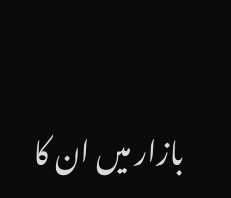بازار میں ان کا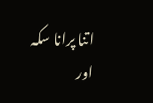اتنا پرانا سکہ اور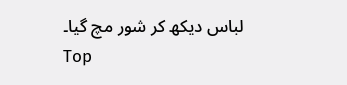لباس دیکھ کر شور مچ گیا۔
Top